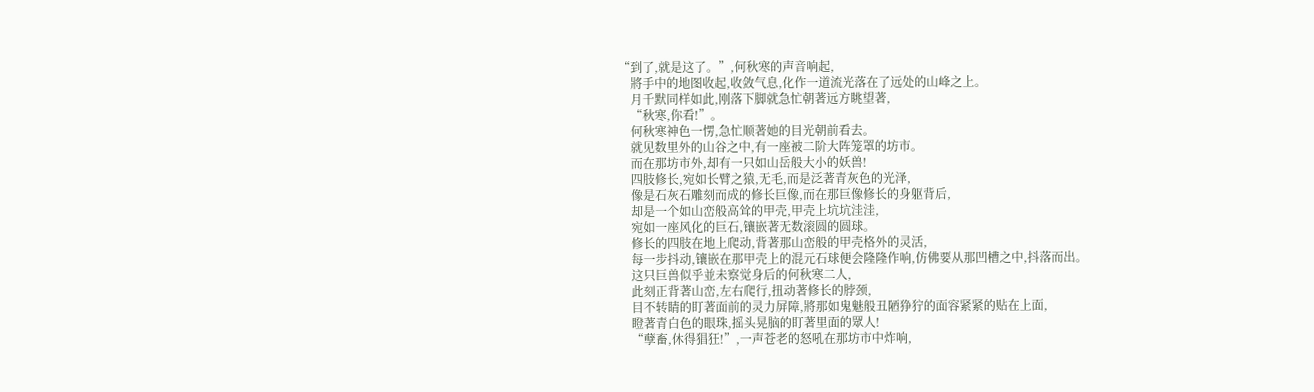“到了,就是这了。”,何秋寒的声音响起,
    將手中的地图收起,收敛气息,化作一道流光落在了远处的山峰之上。
    月千默同样如此,刚落下脚就急忙朝著远方眺望著,
    “秋寒,你看!”。
    何秋寒神色一愣,急忙顺著她的目光朝前看去。
    就见数里外的山谷之中,有一座被二阶大阵笼罩的坊市。
    而在那坊市外,却有一只如山岳般大小的妖兽!
    四肢修长,宛如长臂之猿,无毛,而是泛著青灰色的光泽,
    像是石灰石雕刻而成的修长巨像,而在那巨像修长的身躯背后,
    却是一个如山峦般高耸的甲壳,甲壳上坑坑洼洼,
    宛如一座风化的巨石,镶嵌著无数滚圆的圆球。
    修长的四肢在地上爬动,背著那山峦般的甲壳格外的灵活,
    每一步抖动,镶嵌在那甲壳上的混元石球便会隆隆作响,仿佛要从那凹槽之中,抖落而出。
    这只巨兽似乎並未察觉身后的何秋寒二人,
    此刻正背著山峦,左右爬行,扭动著修长的脖颈,
    目不转睛的盯著面前的灵力屏障,將那如鬼魅般丑陋狰狞的面容紧紧的贴在上面,
    瞪著青白色的眼珠,摇头晃脑的盯著里面的眾人!
    “孽畜,休得猖狂!”,一声苍老的怒吼在那坊市中炸响,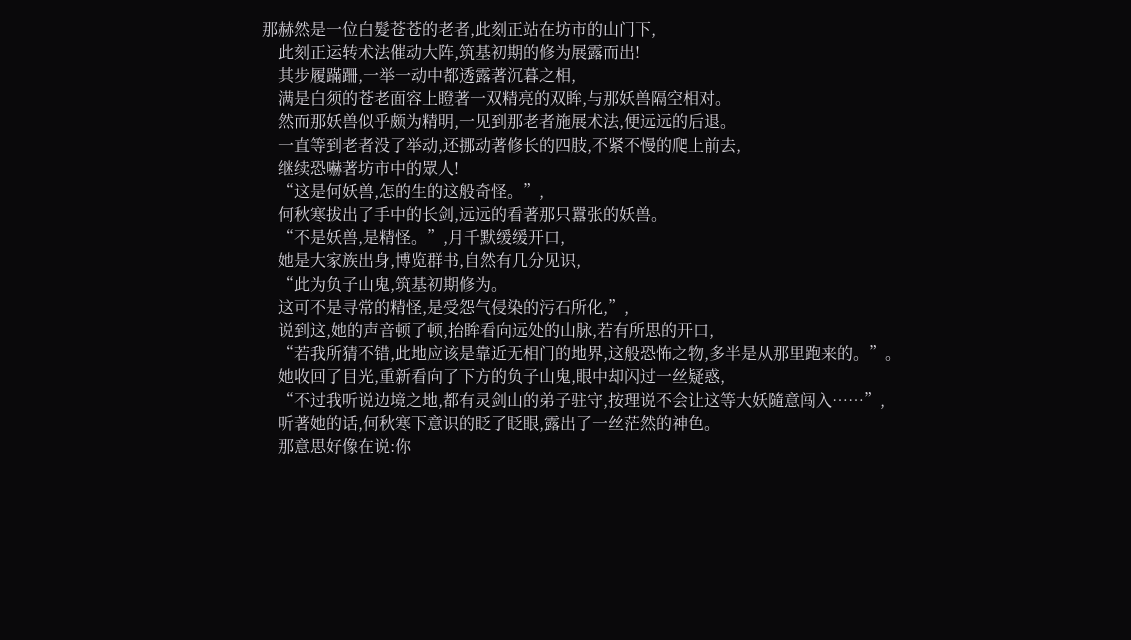那赫然是一位白髮苍苍的老者,此刻正站在坊市的山门下,
    此刻正运转术法催动大阵,筑基初期的修为展露而出!
    其步履蹣跚,一举一动中都透露著沉暮之相,
    满是白须的苍老面容上瞪著一双精亮的双眸,与那妖兽隔空相对。
    然而那妖兽似乎颇为精明,一见到那老者施展术法,便远远的后退。
    一直等到老者没了举动,还挪动著修长的四肢,不紧不慢的爬上前去,
    继续恐嚇著坊市中的眾人!
    “这是何妖兽,怎的生的这般奇怪。”,
    何秋寒拔出了手中的长剑,远远的看著那只囂张的妖兽。
    “不是妖兽,是精怪。”,月千默缓缓开口,
    她是大家族出身,博览群书,自然有几分见识,
    “此为负子山鬼,筑基初期修为。
    这可不是寻常的精怪,是受怨气侵染的污石所化,”,
    说到这,她的声音顿了顿,抬眸看向远处的山脉,若有所思的开口,
    “若我所猜不错,此地应该是靠近无相门的地界,这般恐怖之物,多半是从那里跑来的。”。
    她收回了目光,重新看向了下方的负子山鬼,眼中却闪过一丝疑惑,
    “不过我听说边境之地,都有灵剑山的弟子驻守,按理说不会让这等大妖隨意闯入……”,
    听著她的话,何秋寒下意识的眨了眨眼,露出了一丝茫然的神色。
    那意思好像在说:你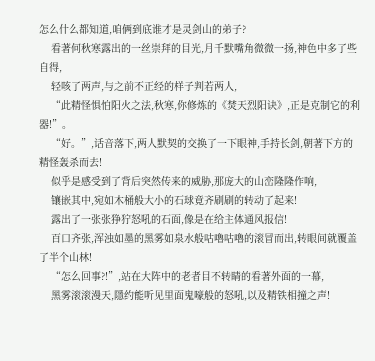怎么什么都知道,咱俩到底谁才是灵剑山的弟子?
    看著何秋寒露出的一丝崇拜的目光,月千默嘴角微微一扬,神色中多了些自得,
    轻咳了两声,与之前不正经的样子判若两人,
    “此精怪惧怕阳火之法,秋寒,你修炼的《焚天烈阳诀》,正是克制它的利器!”。
    “好。”,话音落下,两人默契的交换了一下眼神,手持长剑,朝著下方的精怪轰杀而去!
    似乎是感受到了背后突然传来的威胁,那庞大的山峦隆隆作响,
    镶嵌其中,宛如木桶般大小的石球竟齐刷刷的转动了起来!
    露出了一张张狰狞怒吼的石面,像是在给主体通风报信!
    百口齐张,浑浊如墨的黑雾如泉水般咕嚕咕嚕的滚冒而出,转眼间就覆盖了半个山林!
    “怎么回事?!”,站在大阵中的老者目不转睛的看著外面的一幕,
    黑雾滚滚漫天,隱约能听见里面鬼嚎般的怒吼,以及精铁相撞之声!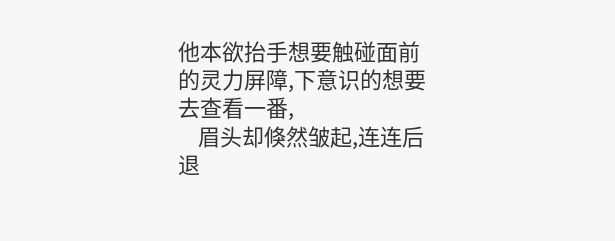他本欲抬手想要触碰面前的灵力屏障,下意识的想要去查看一番,
    眉头却倏然皱起,连连后退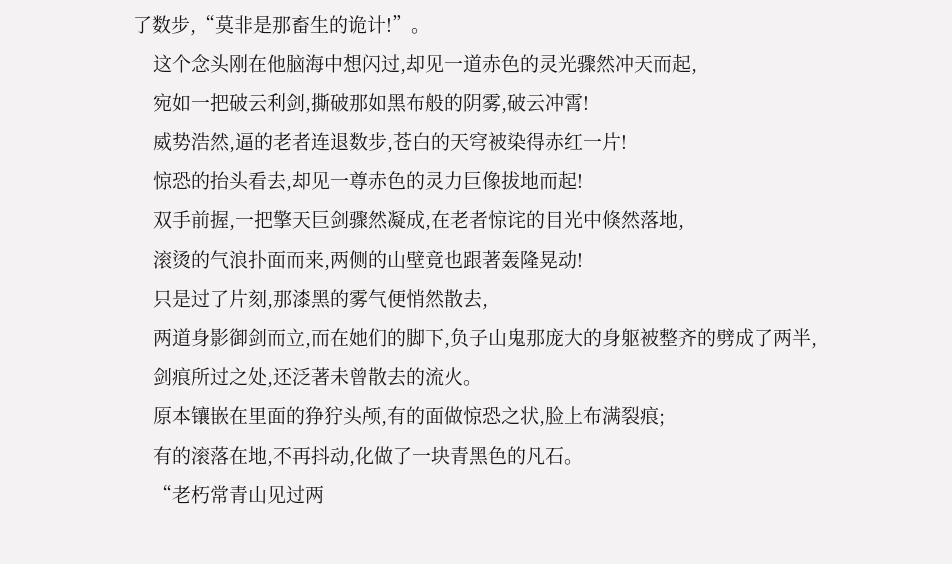了数步,“莫非是那畜生的诡计!”。
    这个念头刚在他脑海中想闪过,却见一道赤色的灵光骤然冲天而起,
    宛如一把破云利剑,撕破那如黑布般的阴雾,破云冲霄!
    威势浩然,逼的老者连退数步,苍白的天穹被染得赤红一片!
    惊恐的抬头看去,却见一尊赤色的灵力巨像拔地而起!
    双手前握,一把擎天巨剑骤然凝成,在老者惊诧的目光中倏然落地,
    滚烫的气浪扑面而来,两侧的山壁竟也跟著轰隆晃动!
    只是过了片刻,那漆黑的雾气便悄然散去,
    两道身影御剑而立,而在她们的脚下,负子山鬼那庞大的身躯被整齐的劈成了两半,
    剑痕所过之处,还泛著未曾散去的流火。
    原本镶嵌在里面的狰狞头颅,有的面做惊恐之状,脸上布满裂痕;
    有的滚落在地,不再抖动,化做了一块青黑色的凡石。
    “老朽常青山见过两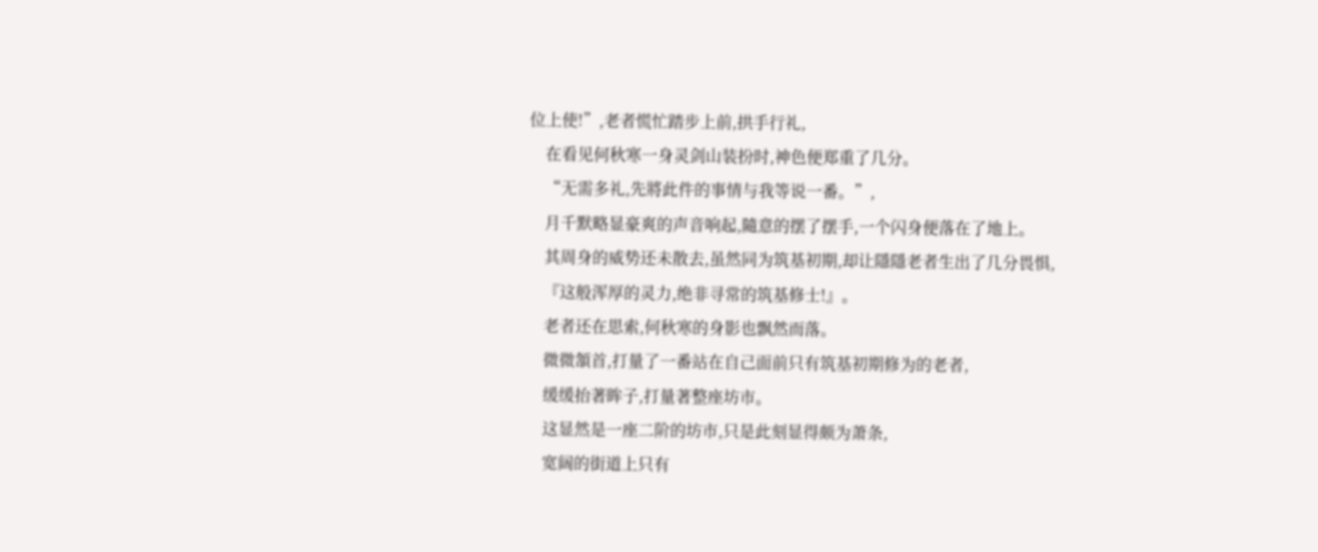位上使!”,老者慌忙踏步上前,拱手行礼,
    在看见何秋寒一身灵剑山装扮时,神色便郑重了几分。
    “无需多礼,先將此件的事情与我等说一番。”,
    月千默略显豪爽的声音响起,隨意的摆了摆手,一个闪身便落在了地上。
    其周身的威势还未散去,虽然同为筑基初期,却让隱隱老者生出了几分畏惧,
    『这般浑厚的灵力,绝非寻常的筑基修士!』。
    老者还在思索,何秋寒的身影也飘然而落。
    微微頷首,打量了一番站在自己面前只有筑基初期修为的老者,
    缓缓抬著眸子,打量著整座坊市。
    这显然是一座二阶的坊市,只是此刻显得颇为萧条,
    宽阔的街道上只有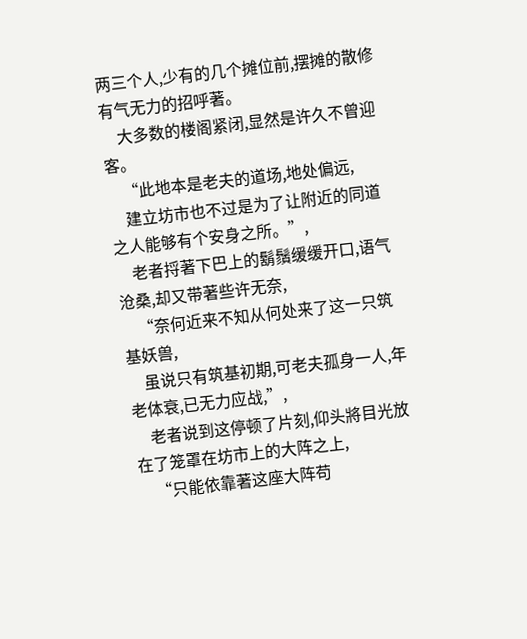两三个人,少有的几个摊位前,摆摊的散修有气无力的招呼著。
    大多数的楼阁紧闭,显然是许久不曾迎客。
    “此地本是老夫的道场,地处偏远,
    建立坊市也不过是为了让附近的同道之人能够有个安身之所。”,
    老者捋著下巴上的鬍鬚缓缓开口,语气沧桑,却又带著些许无奈,
    “奈何近来不知从何处来了这一只筑基妖兽,
    虽说只有筑基初期,可老夫孤身一人,年老体衰,已无力应战,”,
    老者说到这停顿了片刻,仰头將目光放在了笼罩在坊市上的大阵之上,
    “只能依靠著这座大阵苟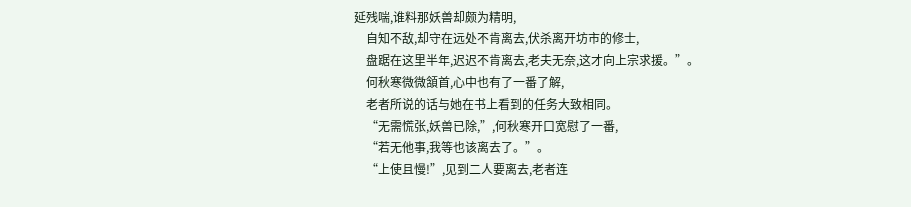延残喘,谁料那妖兽却颇为精明,
    自知不敌,却守在远处不肯离去,伏杀离开坊市的修士,
    盘踞在这里半年,迟迟不肯离去,老夫无奈,这才向上宗求援。”。
    何秋寒微微頷首,心中也有了一番了解,
    老者所说的话与她在书上看到的任务大致相同。
    “无需慌张,妖兽已除,”,何秋寒开口宽慰了一番,
    “若无他事,我等也该离去了。”。
    “上使且慢!”,见到二人要离去,老者连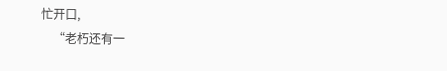忙开口,
    “老朽还有一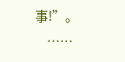事!”。
    ……